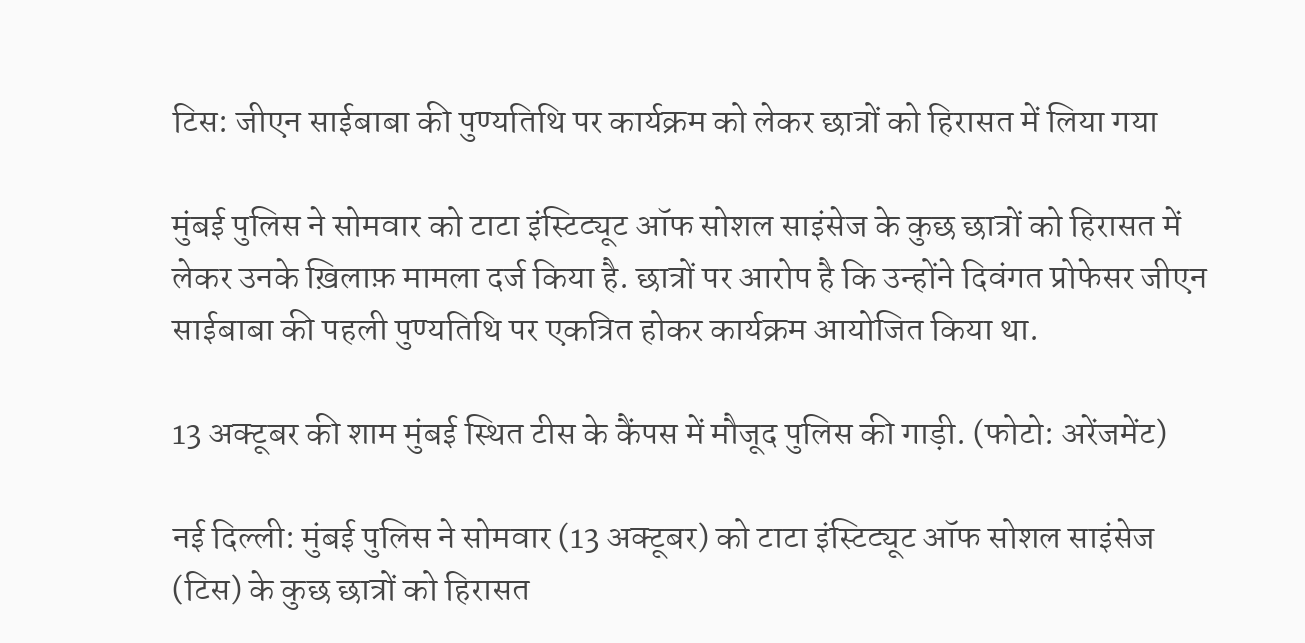टिस: जीएन साईबाबा की पुण्यतिथि पर कार्यक्रम को लेकर छात्रों को हिरासत में लिया गया

मुंबई पुलिस ने सोमवार को टाटा इंस्टिट्यूट ऑफ सोशल साइंसेज के कुछ छात्रों को हिरासत में लेकर उनके ख़िलाफ़ मामला दर्ज किया है. छात्रों पर आरोप है कि उन्होंने दिवंगत प्रोफेसर जीएन साईबाबा की पहली पुण्यतिथि पर एकत्रित होकर कार्यक्रम आयोजित किया था.

13 अक्टूबर की शाम मुंबई स्थित टीस के कैंपस में मौजूद पुलिस की गाड़ी. (फोटो: अरेंजमेंट)

नई दिल्ली: मुंबई पुलिस ने सोमवार (13 अक्टूबर) को टाटा इंस्टिट्यूट ऑफ सोशल साइंसेज (टिस) के कुछ छात्रों को हिरासत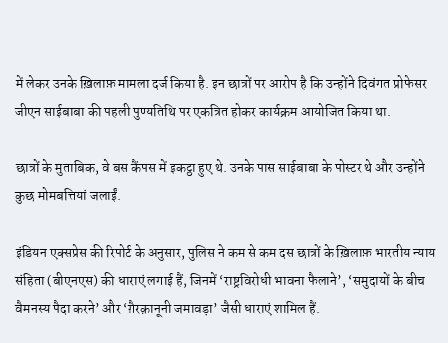में लेकर उनके ख़िलाफ़ मामला दर्ज किया है. इन छात्रों पर आरोप है कि उन्होंने दिवंगत प्रोफेसर जीएन साईबाबा की पहली पुण्यतिथि पर एकत्रित होकर कार्यक्रम आयोजित किया था.

छात्रों के मुताबिक, वे बस कैंपस में इकट्ठा हुए थे. उनके पास साईबाबा के पोस्टर थे और उन्होंने कुछ मोमबत्तियां जलाईं.

इंडियन एक्सप्रेस की रिपोर्ट के अनुसार, पुलिस ने कम से कम दस छात्रों के ख़िलाफ़ भारतीय न्याय संहिता (बीएनएस) की धाराएं लगाई हैं, जिनमें ‘राष्ट्रविरोधी भावना फैलाने’, ‘समुदायों के बीच वैमनस्य पैदा करने’ और ‘ग़ैरक़ानूनी जमावड़ा’ जैसी धाराएं शामिल हैं.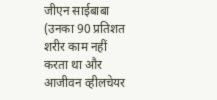जीएन साईबाबा (उनका 90 प्रतिशत शरीर काम नहीं करता था और आजीवन व्हीलचेयर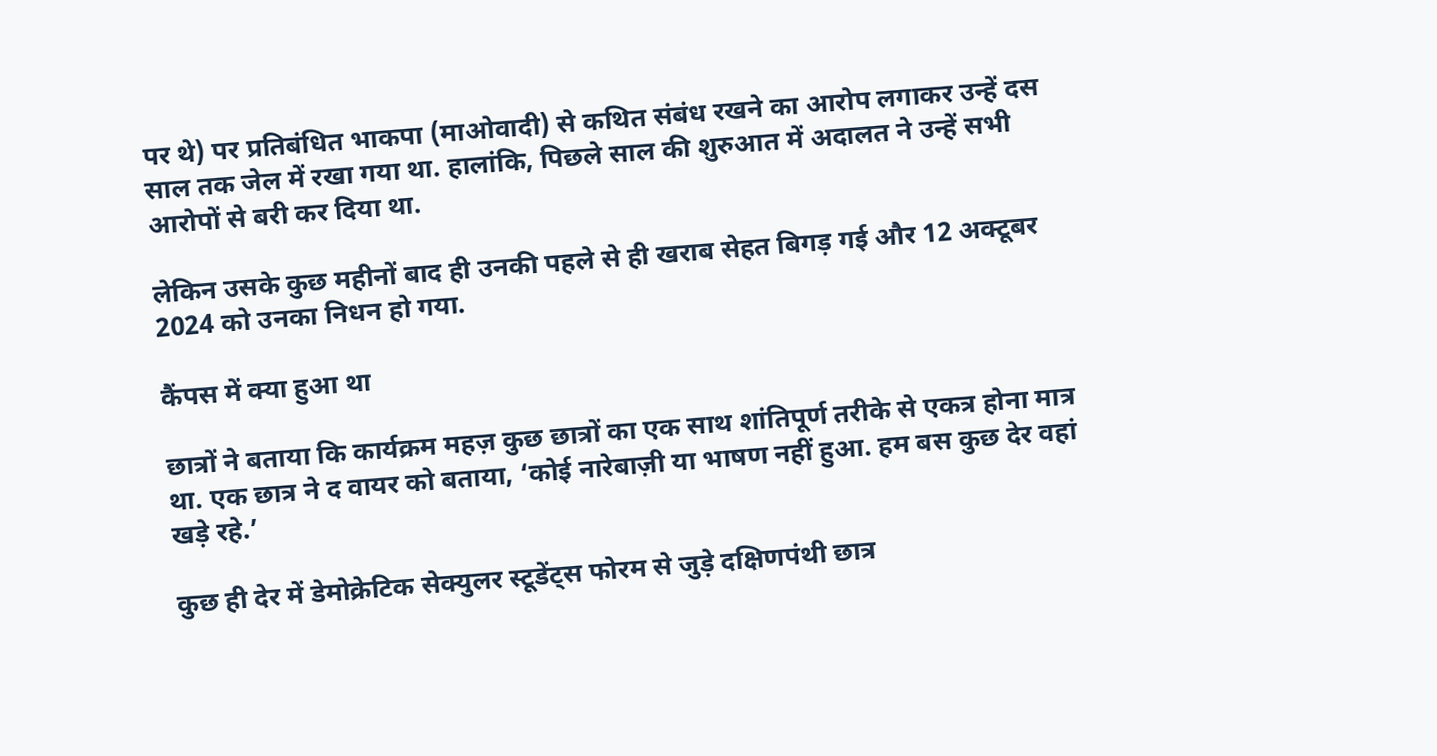पर थे) पर प्रतिबंधित भाकपा (माओवादी) से कथित संबंध रखने का आरोप लगाकर उन्हें दस साल तक जेल में रखा गया था. हालांकि, पिछले साल की शुरुआत में अदालत ने उन्हें सभी आरोपों से बरी कर दिया था.

लेकिन उसके कुछ महीनों बाद ही उनकी पहले से ही खराब सेहत बिगड़ गई और 12 अक्टूबर 2024 को उनका निधन हो गया.

कैंपस में क्या हुआ था

छात्रों ने बताया कि कार्यक्रम महज़ कुछ छात्रों का एक साथ शांतिपूर्ण तरीके से एकत्र होना मात्र था. एक छात्र ने द वायर को बताया, ‘कोई नारेबाज़ी या भाषण नहीं हुआ. हम बस कुछ देर वहां खड़े रहे.’

कुछ ही देर में डेमोक्रेटिक सेक्युलर स्टूडेंट्स फोरम से जुड़े दक्षिणपंथी छात्र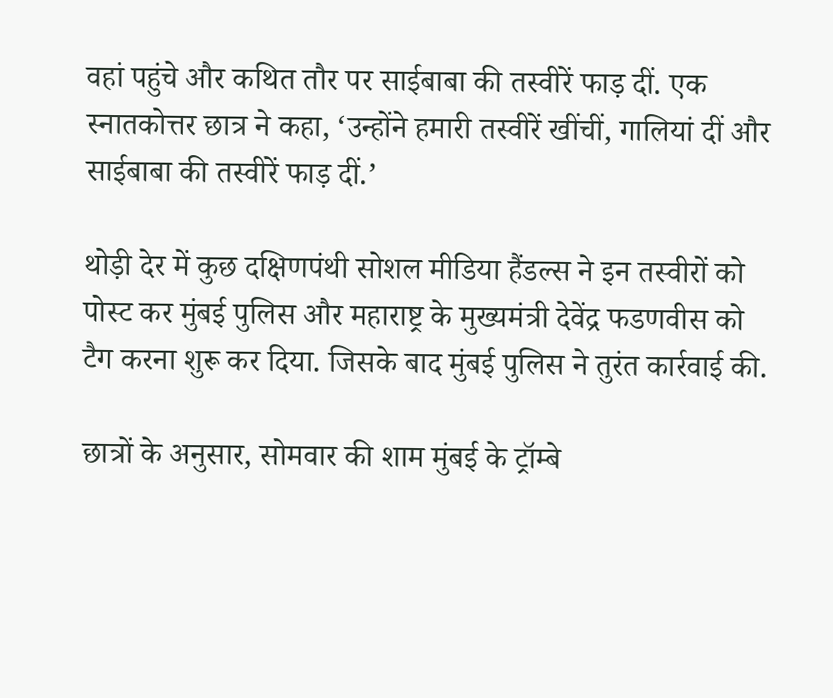वहां पहुंचे और कथित तौर पर साईबाबा की तस्वीरें फाड़ दीं. एक स्नातकोत्तर छात्र ने कहा, ‘उन्होंने हमारी तस्वीरें खींचीं, गालियां दीं और साईबाबा की तस्वीरें फाड़ दीं.’

थोड़ी देर में कुछ दक्षिणपंथी सोशल मीडिया हैंडल्स ने इन तस्वीरों को पोस्ट कर मुंबई पुलिस और महाराष्ट्र के मुख्यमंत्री देवेंद्र फडणवीस को टैग करना शुरू कर दिया. जिसके बाद मुंबई पुलिस ने तुरंत कार्रवाई की.

छात्रों के अनुसार, सोमवार की शाम मुंबई के ट्रॉम्बे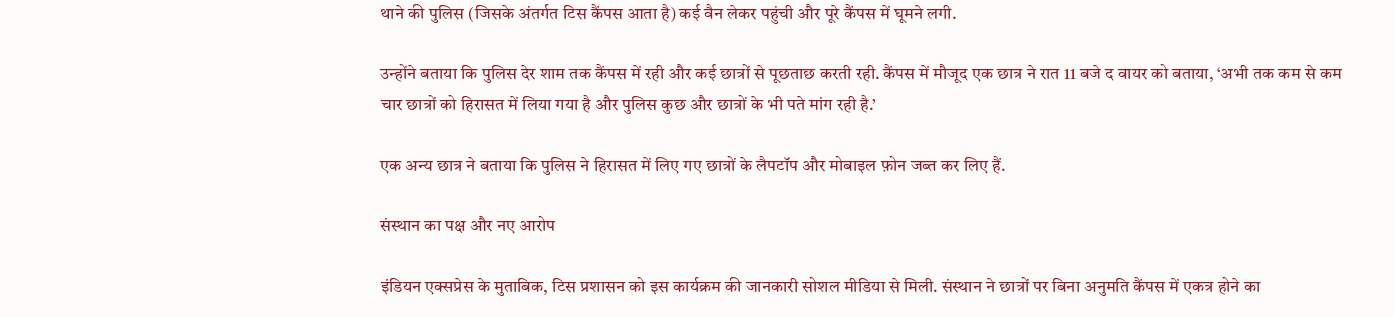थाने की पुलिस (जिसके अंतर्गत टिस कैंपस आता है) कई वैन लेकर पहुंची और पूरे कैंपस में घूमने लगी.

उन्होंने बताया कि पुलिस देर शाम तक कैंपस में रही और कई छात्रों से पूछताछ करती रही. कैंपस में मौजूद एक छात्र ने रात 11 बजे द वायर को बताया, ‘अभी तक कम से कम चार छात्रों को हिरासत में लिया गया है और पुलिस कुछ और छात्रों के भी पते मांग रही है.’

एक अन्य छात्र ने बताया कि पुलिस ने हिरासत में लिए गए छात्रों के लैपटॉप और मोबाइल फ़ोन जब्त कर लिए हैं.

संस्थान का पक्ष और नए आरोप

इंडियन एक्सप्रेस के मुताबिक, टिस प्रशासन को इस कार्यक्रम की जानकारी सोशल मीडिया से मिली. संस्थान ने छात्रों पर बिना अनुमति कैंपस में एकत्र होने का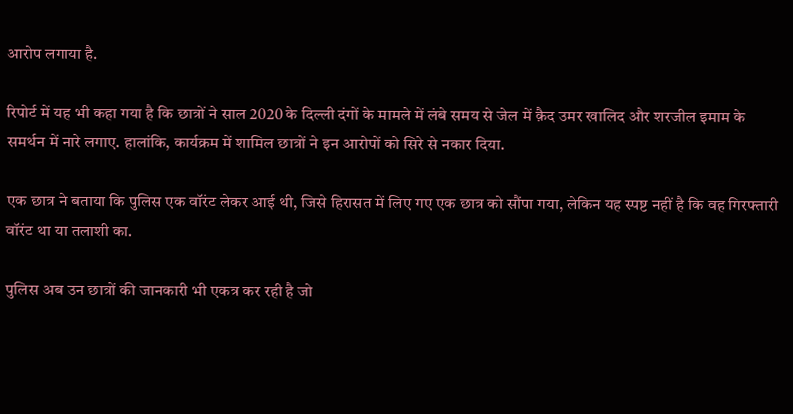आरोप लगाया है.

रिपोर्ट में यह भी कहा गया है कि छात्रों ने साल 2020 के दिल्ली दंगों के मामले में लंबे समय से जेल में क़ैद उमर खालिद और शरजील इमाम के समर्थन में नारे लगाए. हालांकि, कार्यक्रम में शामिल छात्रों ने इन आरोपों को सिरे से नकार दिया.

एक छात्र ने बताया कि पुलिस एक वॉरंट लेकर आई थी, जिसे हिरासत में लिए गए एक छात्र को सौंपा गया, लेकिन यह स्पष्ट नहीं है कि वह गिरफ्तारी वॉरंट था या तलाशी का.

पुलिस अब उन छात्रों की जानकारी भी एकत्र कर रही है जो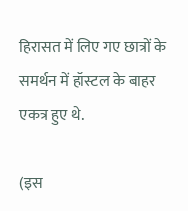हिरासत में लिए गए छात्रों के समर्थन में हॉस्टल के बाहर एकत्र हुए थे.

(इस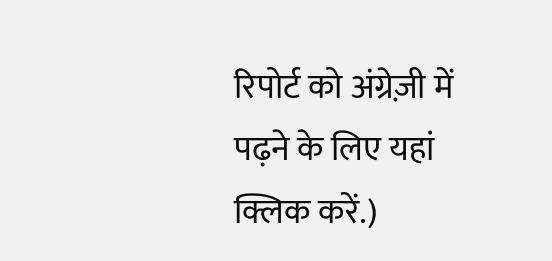रिपोर्ट को अंग्रेज़ी में पढ़ने के लिए यहां क्लिक करें.)